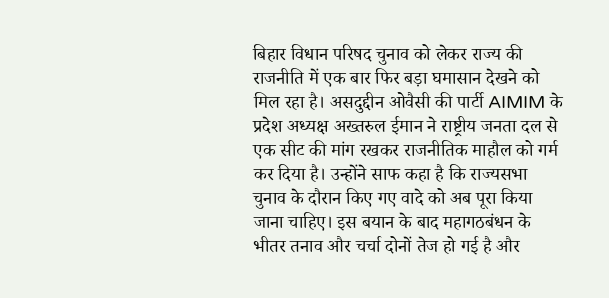बिहार विधान परिषद चुनाव को लेकर राज्य की राजनीति में एक बार फिर बड़ा घमासान देखने को मिल रहा है। असदुद्दीन ओवैसी की पार्टी AIMIM के प्रदेश अध्यक्ष अख्तरुल ईमान ने राष्ट्रीय जनता दल से एक सीट की मांग रखकर राजनीतिक माहौल को गर्म कर दिया है। उन्होंने साफ कहा है कि राज्यसभा चुनाव के दौरान किए गए वादे को अब पूरा किया जाना चाहिए। इस बयान के बाद महागठबंधन के भीतर तनाव और चर्चा दोनों तेज हो गई है और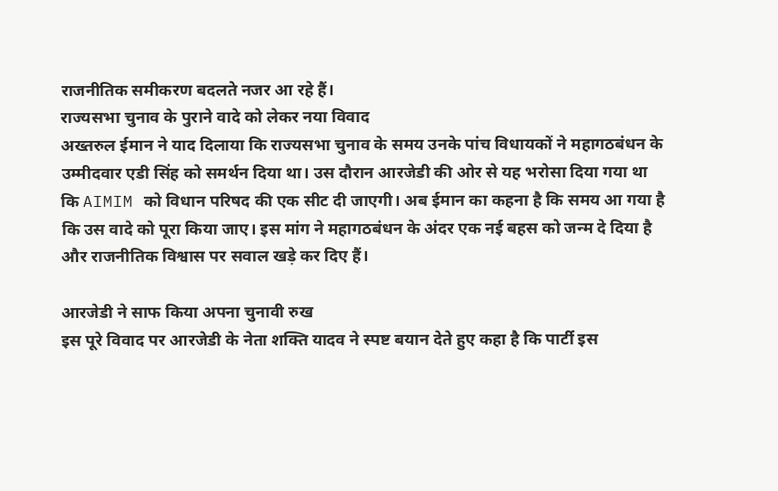राजनीतिक समीकरण बदलते नजर आ रहे हैं।
राज्यसभा चुनाव के पुराने वादे को लेकर नया विवाद
अख्तरुल ईमान ने याद दिलाया कि राज्यसभा चुनाव के समय उनके पांच विधायकों ने महागठबंधन के उम्मीदवार एडी सिंह को समर्थन दिया था। उस दौरान आरजेडी की ओर से यह भरोसा दिया गया था कि AIMIM को विधान परिषद की एक सीट दी जाएगी। अब ईमान का कहना है कि समय आ गया है कि उस वादे को पूरा किया जाए। इस मांग ने महागठबंधन के अंदर एक नई बहस को जन्म दे दिया है और राजनीतिक विश्वास पर सवाल खड़े कर दिए हैं।

आरजेडी ने साफ किया अपना चुनावी रुख
इस पूरे विवाद पर आरजेडी के नेता शक्ति यादव ने स्पष्ट बयान देते हुए कहा है कि पार्टी इस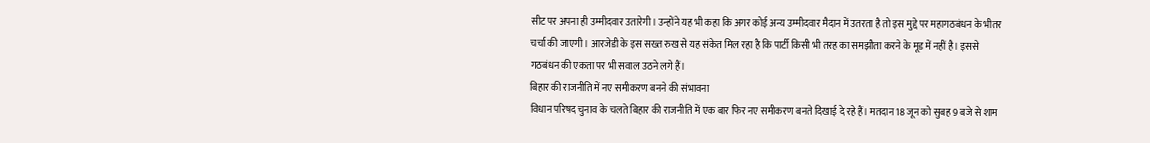सीट पर अपना ही उम्मीदवार उतारेगी। उन्होंने यह भी कहा कि अगर कोई अन्य उम्मीदवार मैदान में उतरता है तो इस मुद्दे पर महागठबंधन के भीतर चर्चा की जाएगी। आरजेडी के इस सख्त रुख से यह संकेत मिल रहा है कि पार्टी किसी भी तरह का समझौता करने के मूड में नहीं है। इससे गठबंधन की एकता पर भी सवाल उठने लगे हैं।
बिहार की राजनीति में नए समीकरण बनने की संभावना
विधान परिषद चुनाव के चलते बिहार की राजनीति में एक बार फिर नए समीकरण बनते दिखाई दे रहे हैं। मतदान 18 जून को सुबह 9 बजे से शाम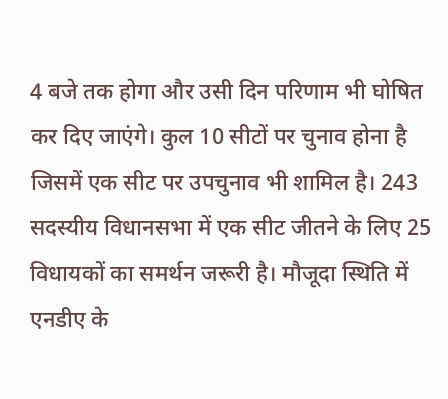4 बजे तक होगा और उसी दिन परिणाम भी घोषित कर दिए जाएंगे। कुल 10 सीटों पर चुनाव होना है जिसमें एक सीट पर उपचुनाव भी शामिल है। 243 सदस्यीय विधानसभा में एक सीट जीतने के लिए 25 विधायकों का समर्थन जरूरी है। मौजूदा स्थिति में एनडीए के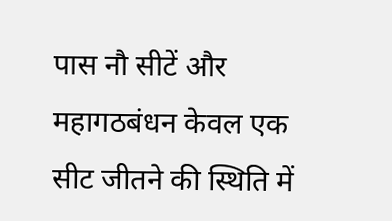पास नौ सीटें और महागठबंधन केवल एक सीट जीतने की स्थिति में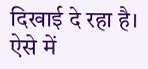दिखाई दे रहा है। ऐसे में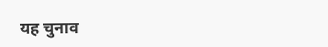यह चुनाव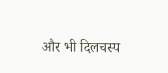और भी दिलचस्प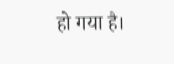हो गया है।